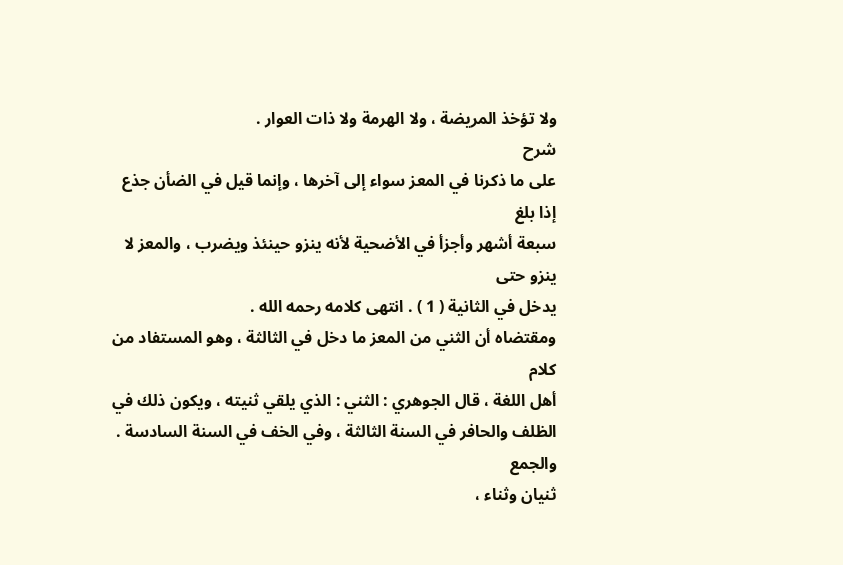ولا تؤخذ المريضة ، ولا الهرمة ولا ذات العوار .
شرح
على ما ذكرنا في المعز سواء إلى آخرها ، وإنما قيل في الضأن جذع إذا بلغ
سبعة أشهر وأجزأ في الأضحية لأنه ينزو حينئذ ويضرب ، والمعز لا ينزو حتى
يدخل في الثانية ( 1 ) . انتهى كلامه رحمه الله .
ومقتضاه أن الثني من المعز ما دخل في الثالثة ، وهو المستفاد من كلام
أهل اللغة ، قال الجوهري : الثني : الذي يلقي ثنيته ، ويكون ذلك في
الظلف والحافر في السنة الثالثة ، وفي الخف في السنة السادسة . والجمع
ثنيان وثناء ،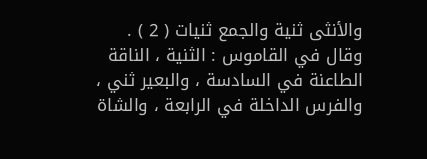والأنثى ثنية والجمع ثنيات ( 2 ) .
وقال في القاموس : الثنية ، الناقة الطاعنة في السادسة ، والبعير ثني ،
والفرس الداخلة في الرابعة ، والشاة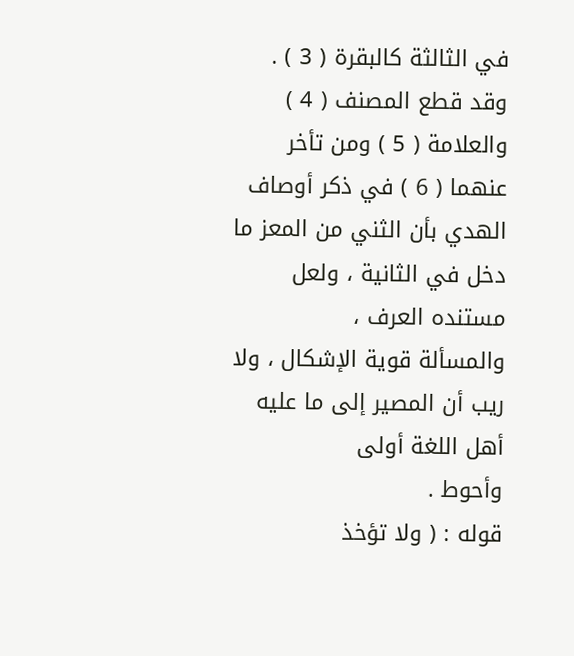في الثالثة كالبقرة ( 3 ) .
وقد قطع المصنف ( 4 ) والعلامة ( 5 ) ومن تأخر عنهما ( 6 ) في ذكر أوصاف
الهدي بأن الثني من المعز ما دخل في الثانية ، ولعل مستنده العرف ،
والمسألة قوية الإشكال ، ولا ريب أن المصير إلى ما عليه أهل اللغة أولى
وأحوط .
قوله : ( ولا تؤخذ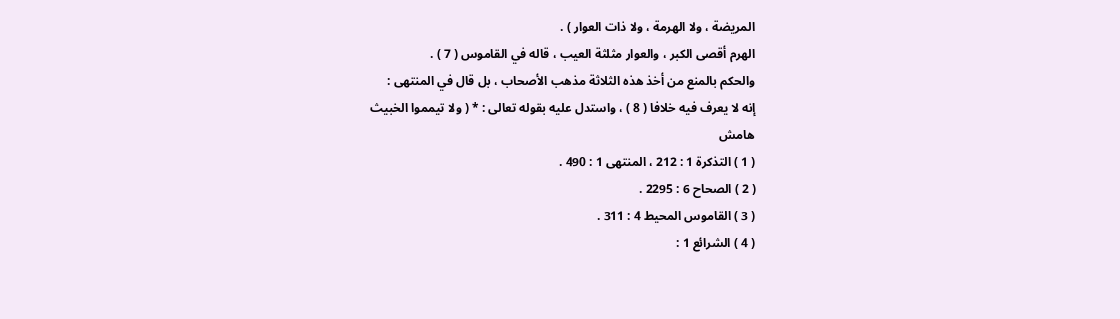المريضة ، ولا الهرمة ، ولا ذات العوار ) .
الهرم أقصى الكبر ، والعوار مثلثة العيب ، قاله في القاموس ( 7 ) .
والحكم بالمنع من أخذ هذه الثلاثة مذهب الأصحاب ، بل قال في المنتهى :
إنه لا يعرف فيه خلافا ( 8 ) ، واستدل عليه بقوله تعالى : * ( ولا تيمموا الخبيث
هامش
( 1 ) التذكرة 1 : 212 ، المنتهى 1 : 490 .
( 2 ) الصحاح 6 : 2295 .
( 3 ) القاموس المحيط 4 : 311 .
( 4 ) الشرائع 1 :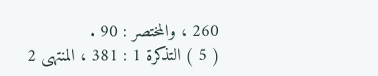260 ، والمختصر : 90 .
( 5 ) التذكرة 1 : 381 ، المنتهى 2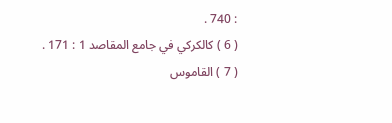: 740 .
( 6 ) كالكركي في جامع المقاصد 1 : 171 .
( 7 ) القاموس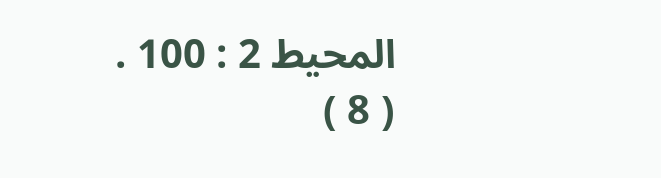المحيط 2 : 100 .
( 8 )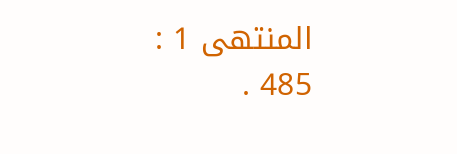المنتهى 1 : 485 .